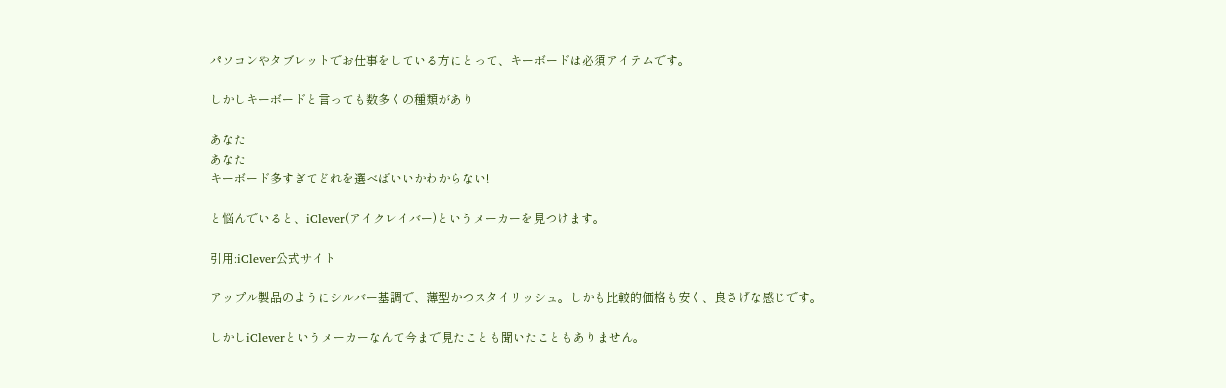パソコンやタブレットでお仕事をしている方にとって、キーボードは必須アイテムです。

しかしキーボードと言っても数多くの種類があり

あなた
あなた
キーボード多すぎてどれを選べばいいかわからない!

と悩んでいると、iClever(アイクレイバー)というメーカーを見つけます。

引用:iClever公式サイト

アップル製品のようにシルバー基調で、薄型かつスタイリッシュ。しかも比較的価格も安く、良さげな感じです。

しかしiCleverというメーカーなんて今まで見たことも聞いたこともありません。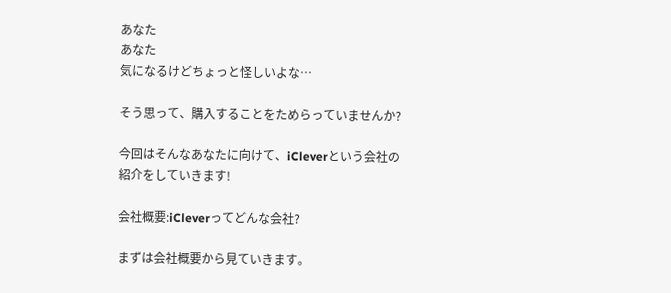あなた
あなた
気になるけどちょっと怪しいよな…

そう思って、購入することをためらっていませんか?

今回はそんなあなたに向けて、iCleverという会社の紹介をしていきます!

会社概要:iCleverってどんな会社?

まずは会社概要から見ていきます。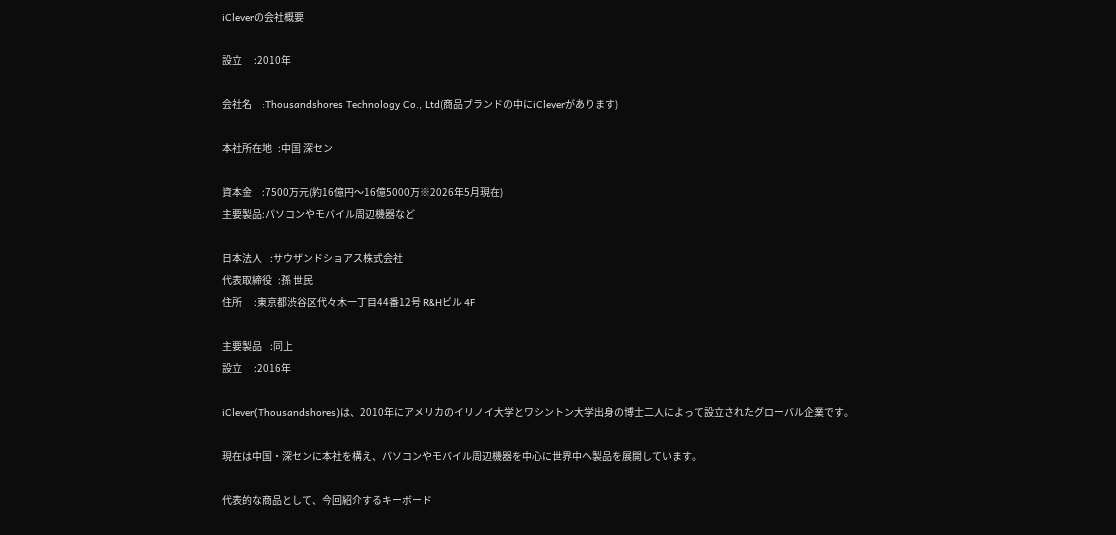iCleverの会社概要

設立      :2010年

会社名     :Thousandshores Technology Co., Ltd(商品ブランドの中にiCleverがあります)

本社所在地   :中国 深セン

資本金     :7500万元(約16億円〜16億5000万※2026年5月現在)
主要製品:パソコンやモバイル周辺機器など

日本法人    :サウザンドショアス株式会社
代表取締役   :孫 世民
住所      :東京都渋谷区代々木一丁目44番12号 R&Hビル 4F

主要製品    :同上
設立      :2016年

iClever(Thousandshores)は、2010年にアメリカのイリノイ大学とワシントン大学出身の博士二人によって設立されたグローバル企業です。

現在は中国・深センに本社を構え、パソコンやモバイル周辺機器を中心に世界中へ製品を展開しています。

代表的な商品として、今回紹介するキーボード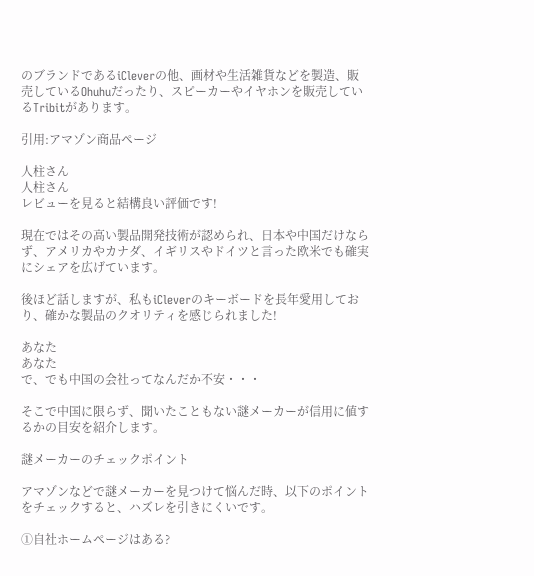のブランドであるiCleverの他、画材や生活雑貨などを製造、販売しているOhuhuだったり、スピーカーやイヤホンを販売しているTribitがあります。

引用:アマゾン商品ページ

人柱さん
人柱さん
レビューを見ると結構良い評価です!

現在ではその高い製品開発技術が認められ、日本や中国だけならず、アメリカやカナダ、イギリスやドイツと言った欧米でも確実にシェアを広げています。

後ほど話しますが、私もiCleverのキーボードを長年愛用しており、確かな製品のクオリティを感じられました!

あなた
あなた
で、でも中国の会社ってなんだか不安・・・

そこで中国に限らず、聞いたこともない謎メーカーが信用に値するかの目安を紹介します。

謎メーカーのチェックポイント

アマゾンなどで謎メーカーを見つけて悩んだ時、以下のポイントをチェックすると、ハズレを引きにくいです。

①自社ホームページはある?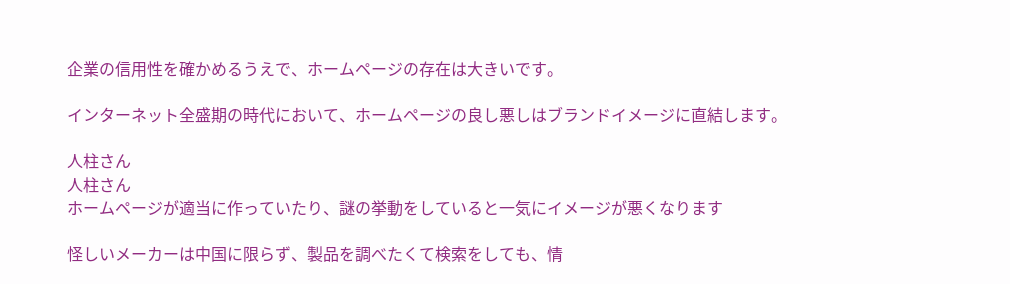企業の信用性を確かめるうえで、ホームページの存在は大きいです。

インターネット全盛期の時代において、ホームページの良し悪しはブランドイメージに直結します。

人柱さん
人柱さん
ホームページが適当に作っていたり、謎の挙動をしていると一気にイメージが悪くなります

怪しいメーカーは中国に限らず、製品を調べたくて検索をしても、情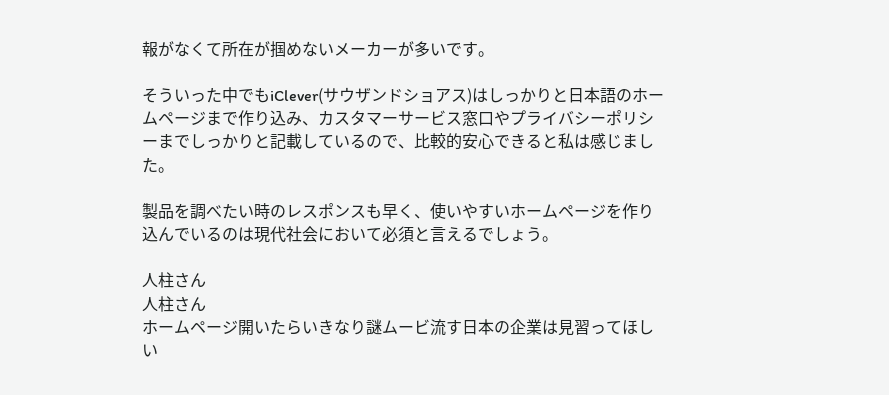報がなくて所在が掴めないメーカーが多いです。

そういった中でもiClever(サウザンドショアス)はしっかりと日本語のホームページまで作り込み、カスタマーサービス窓口やプライバシーポリシーまでしっかりと記載しているので、比較的安心できると私は感じました。

製品を調べたい時のレスポンスも早く、使いやすいホームページを作り込んでいるのは現代社会において必須と言えるでしょう。

人柱さん
人柱さん
ホームページ開いたらいきなり謎ムービ流す日本の企業は見習ってほしい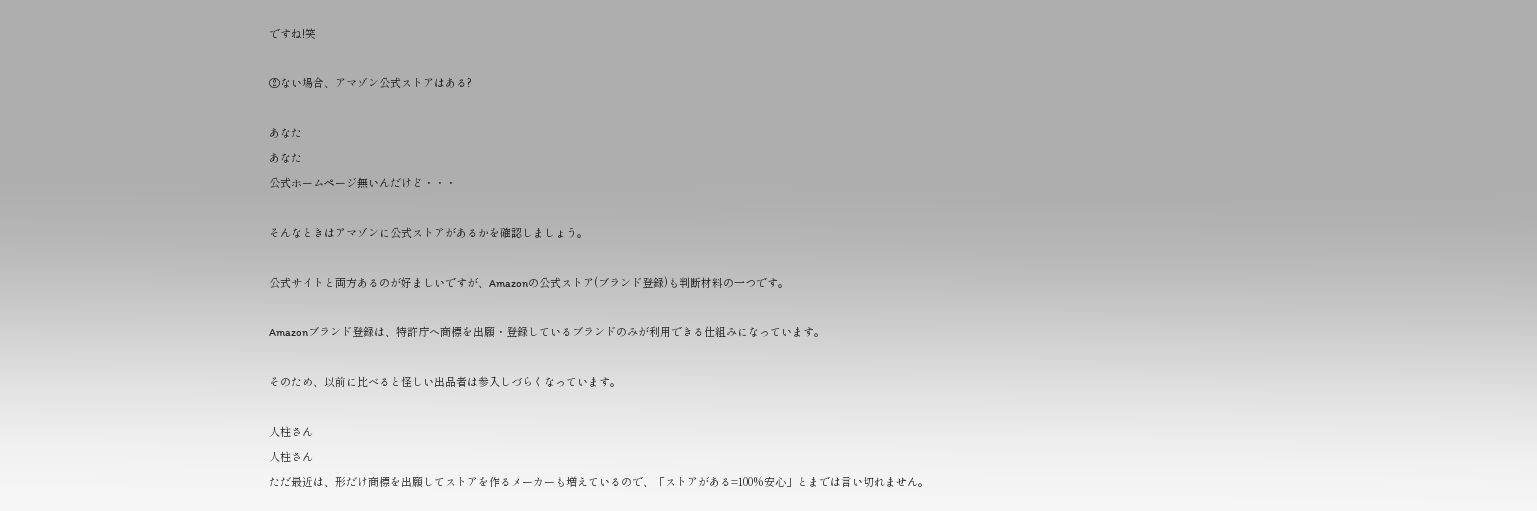ですね!笑

②ない場合、アマゾン公式ストアはある?

あなた
あなた
公式ホームページ無いんだけど・・・

そんなときはアマゾンに公式ストアがあるかを確認しましょう。

公式サイトと両方あるのが好ましいですが、Amazonの公式ストア(ブランド登録)も判断材料の一つです。

Amazonブランド登録は、特許庁へ商標を出願・登録しているブランドのみが利用できる仕組みになっています。

そのため、以前に比べると怪しい出品者は参入しづらくなっています。

人柱さん
人柱さん
ただ最近は、形だけ商標を出願してストアを作るメーカーも増えているので、「ストアがある=100%安心」とまでは言い切れません。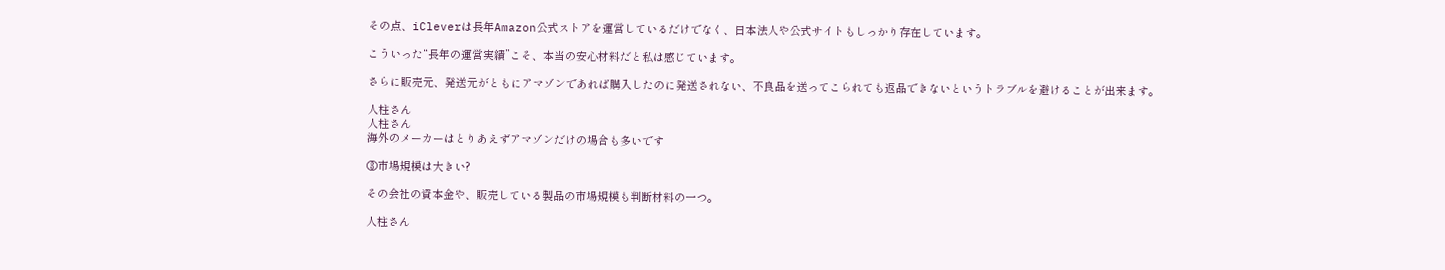その点、iCleverは長年Amazon公式ストアを運営しているだけでなく、日本法人や公式サイトもしっかり存在しています。

こういった“長年の運営実績”こそ、本当の安心材料だと私は感じています。

さらに販売元、発送元がともにアマゾンであれば購入したのに発送されない、不良品を送ってこられても返品できないというトラブルを避けることが出来ます。

人柱さん
人柱さん
海外のメーカーはとりあえずアマゾンだけの場合も多いです

③市場規模は大きい?

その会社の資本金や、販売している製品の市場規模も判断材料の一つ。

人柱さん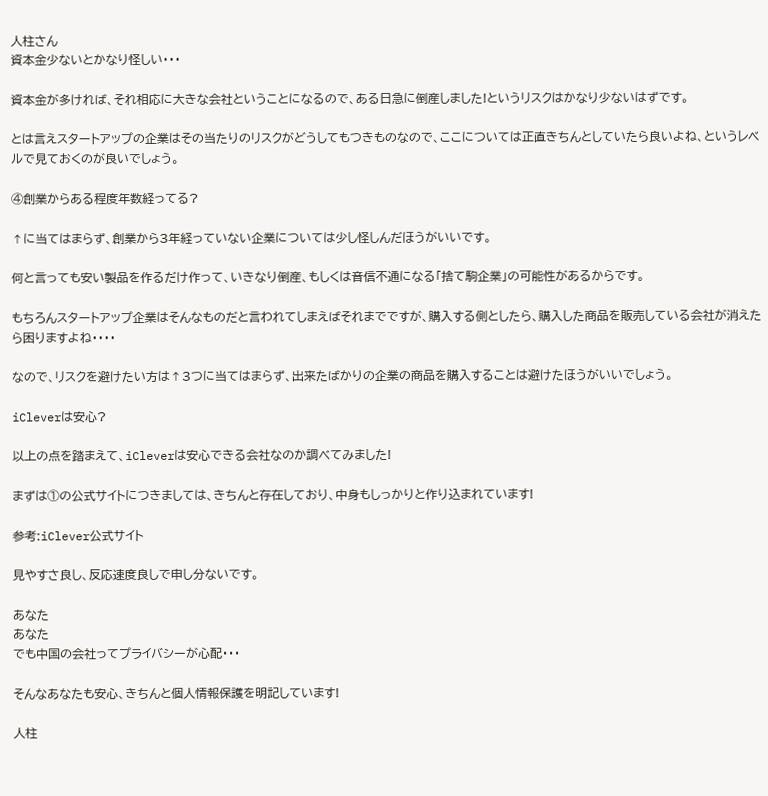人柱さん
資本金少ないとかなり怪しい・・・

資本金が多ければ、それ相応に大きな会社ということになるので、ある日急に倒産しました!というリスクはかなり少ないはずです。

とは言えスタートアップの企業はその当たりのリスクがどうしてもつきものなので、ここについては正直きちんとしていたら良いよね、というレベルで見ておくのが良いでしょう。

④創業からある程度年数経ってる?

↑に当てはまらず、創業から3年経っていない企業については少し怪しんだほうがいいです。

何と言っても安い製品を作るだけ作って、いきなり倒産、もしくは音信不通になる「捨て駒企業」の可能性があるからです。

もちろんスタートアップ企業はそんなものだと言われてしまえばそれまでですが、購入する側としたら、購入した商品を販売している会社が消えたら困りますよね・・・・

なので、リスクを避けたい方は↑3つに当てはまらず、出来たばかりの企業の商品を購入することは避けたほうがいいでしょう。

iCleverは安心?

以上の点を踏まえて、iCleverは安心できる会社なのか調べてみました!

まずは①の公式サイトにつきましては、きちんと存在しており、中身もしっかりと作り込まれています!

参考:iClever公式サイト

見やすさ良し、反応速度良しで申し分ないです。

あなた
あなた
でも中国の会社ってプライバシーが心配・・・

そんなあなたも安心、きちんと個人情報保護を明記しています!

人柱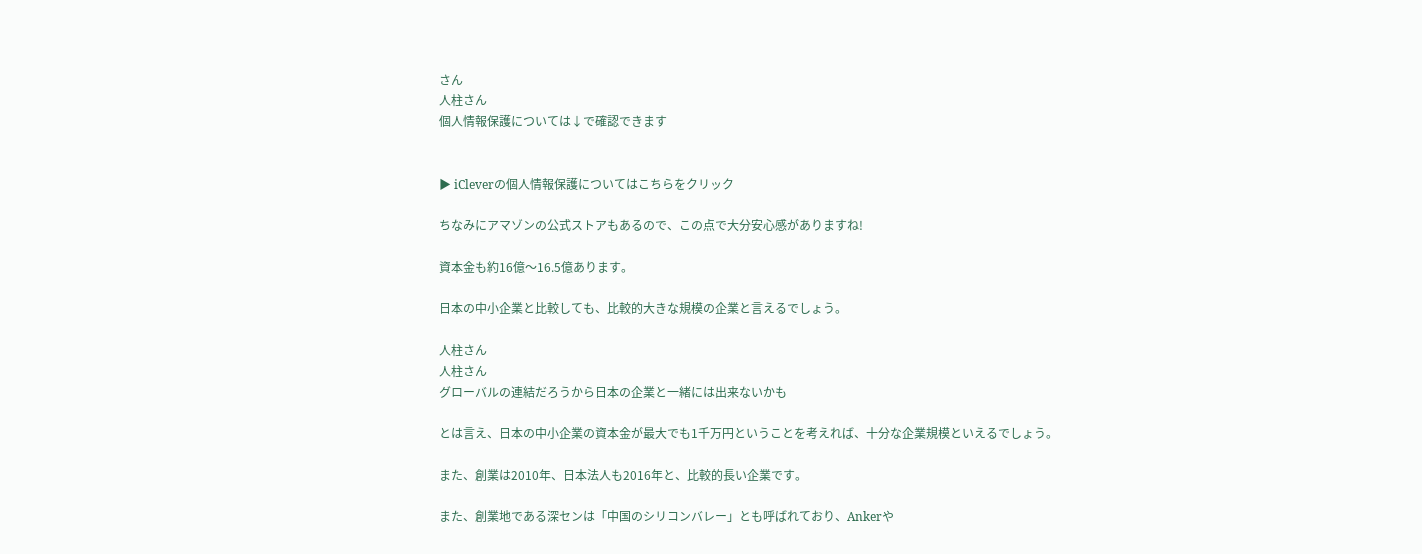さん
人柱さん
個人情報保護については↓で確認できます


▶ iCleverの個人情報保護についてはこちらをクリック

ちなみにアマゾンの公式ストアもあるので、この点で大分安心感がありますね!

資本金も約16億〜16.5億あります。

日本の中小企業と比較しても、比較的大きな規模の企業と言えるでしょう。

人柱さん
人柱さん
グローバルの連結だろうから日本の企業と一緒には出来ないかも

とは言え、日本の中小企業の資本金が最大でも1千万円ということを考えれば、十分な企業規模といえるでしょう。

また、創業は2010年、日本法人も2016年と、比較的長い企業です。

また、創業地である深センは「中国のシリコンバレー」とも呼ばれており、Ankerや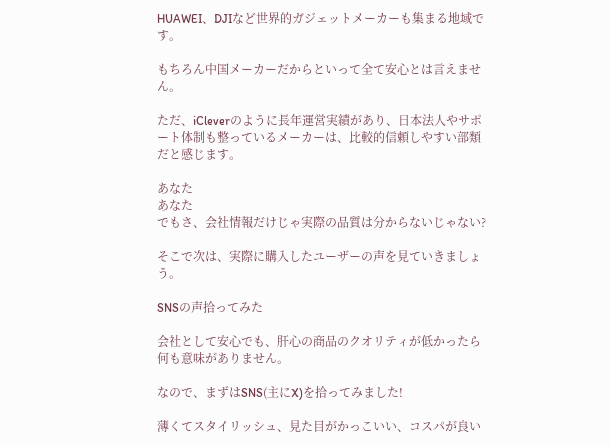HUAWEI、DJIなど世界的ガジェットメーカーも集まる地域です。

もちろん中国メーカーだからといって全て安心とは言えません。

ただ、iCleverのように長年運営実績があり、日本法人やサポート体制も整っているメーカーは、比較的信頼しやすい部類だと感じます。

あなた
あなた
でもさ、会社情報だけじゃ実際の品質は分からないじゃない?

そこで次は、実際に購入したユーザーの声を見ていきましょう。

SNSの声拾ってみた

会社として安心でも、肝心の商品のクオリティが低かったら何も意味がありません。

なので、まずはSNS(主にX)を拾ってみました!

薄くてスタイリッシュ、見た目がかっこいい、コスパが良い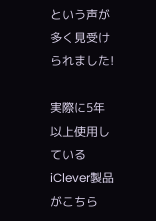という声が多く見受けられました!

実際に5年以上使用しているiClever製品がこちら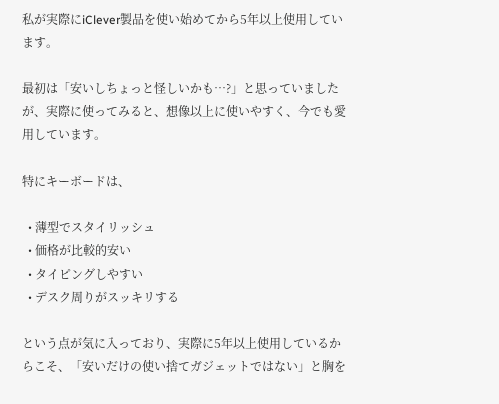私が実際にiClever製品を使い始めてから5年以上使用しています。

最初は「安いしちょっと怪しいかも…?」と思っていましたが、実際に使ってみると、想像以上に使いやすく、今でも愛用しています。

特にキーボードは、

  • 薄型でスタイリッシュ
  • 価格が比較的安い
  • タイピングしやすい
  • デスク周りがスッキリする

という点が気に入っており、実際に5年以上使用しているからこそ、「安いだけの使い捨てガジェットではない」と胸を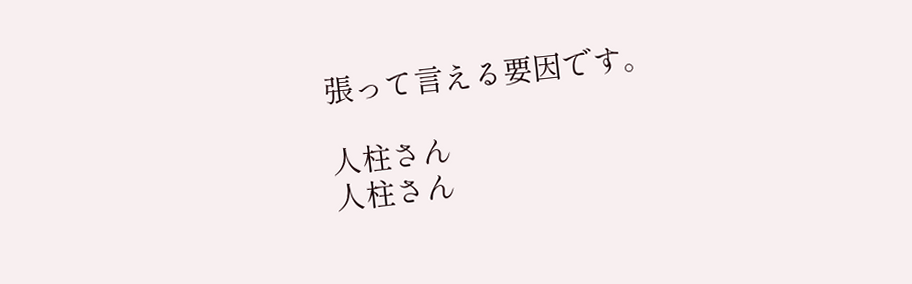張って言える要因です。

人柱さん
人柱さん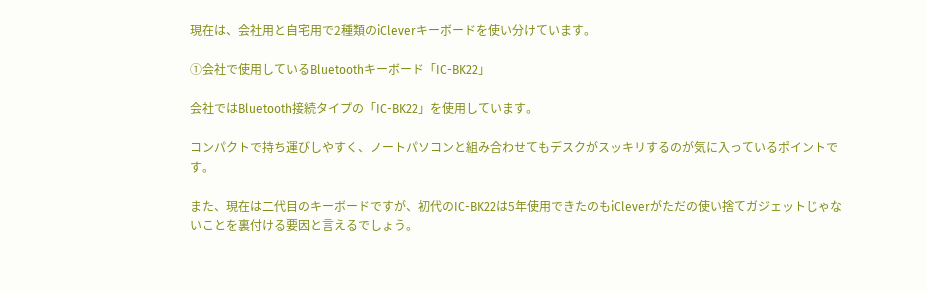現在は、会社用と自宅用で2種類のiCleverキーボードを使い分けています。

①会社で使用しているBluetoothキーボード「IC-BK22」

会社ではBluetooth接続タイプの「IC-BK22」を使用しています。

コンパクトで持ち運びしやすく、ノートパソコンと組み合わせてもデスクがスッキリするのが気に入っているポイントです。

また、現在は二代目のキーボードですが、初代のIC-BK22は5年使用できたのもiCleverがただの使い捨てガジェットじゃないことを裏付ける要因と言えるでしょう。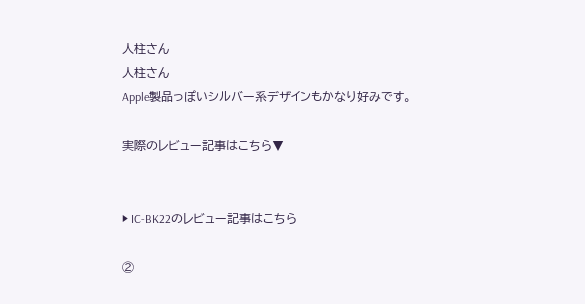人柱さん
人柱さん
Apple製品っぽいシルバー系デザインもかなり好みです。

実際のレビュー記事はこちら▼


▶ IC-BK22のレビュー記事はこちら

②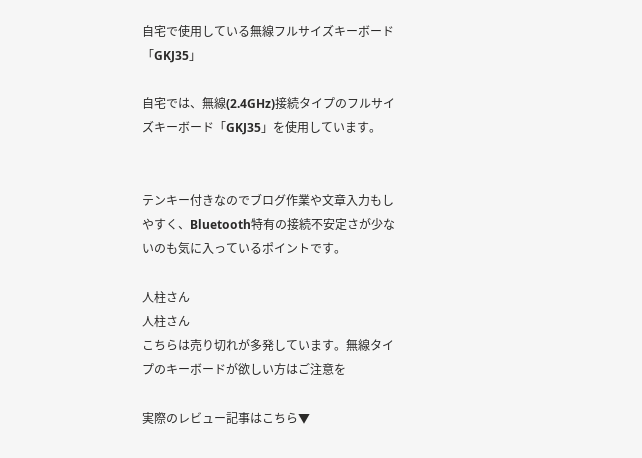自宅で使用している無線フルサイズキーボード「GKJ35」

自宅では、無線(2.4GHz)接続タイプのフルサイズキーボード「GKJ35」を使用しています。


テンキー付きなのでブログ作業や文章入力もしやすく、Bluetooth特有の接続不安定さが少ないのも気に入っているポイントです。

人柱さん
人柱さん
こちらは売り切れが多発しています。無線タイプのキーボードが欲しい方はご注意を

実際のレビュー記事はこちら▼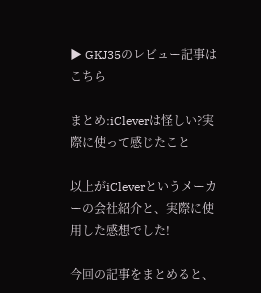▶ GKJ35のレビュー記事はこちら

まとめ:iCleverは怪しい?実際に使って感じたこと

以上がiCleverというメーカーの会社紹介と、実際に使用した感想でした!

今回の記事をまとめると、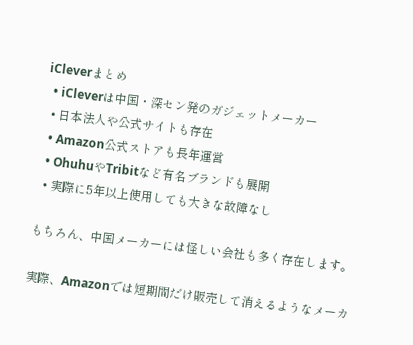iCleverまとめ
  • iCleverは中国・深セン発のガジェットメーカー
  • 日本法人や公式サイトも存在
  • Amazon公式ストアも長年運営
  • OhuhuやTribitなど有名ブランドも展開
  • 実際に5年以上使用しても大きな故障なし

もちろん、中国メーカーには怪しい会社も多く存在します。

実際、Amazonでは短期間だけ販売して消えるようなメーカ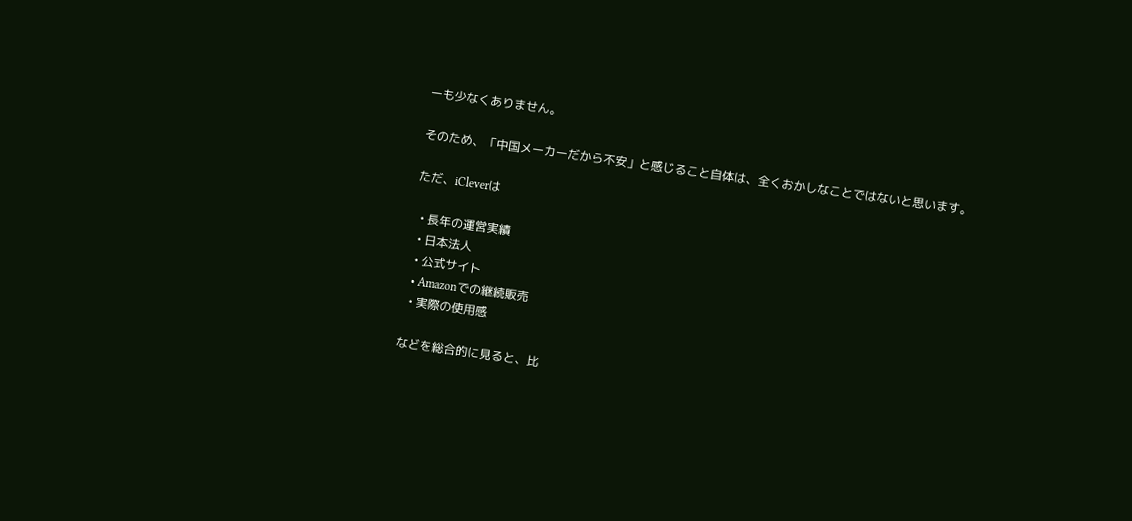ーも少なくありません。

そのため、「中国メーカーだから不安」と感じること自体は、全くおかしなことではないと思います。

ただ、iCleverは

  • 長年の運営実績
  • 日本法人
  • 公式サイト
  • Amazonでの継続販売
  • 実際の使用感

などを総合的に見ると、比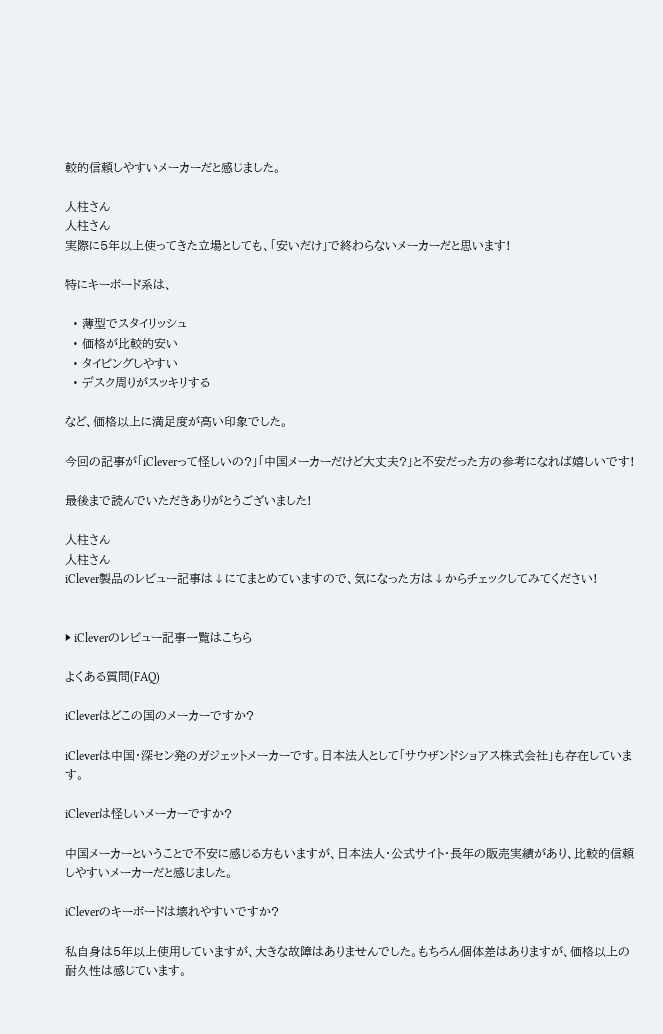較的信頼しやすいメーカーだと感じました。

人柱さん
人柱さん
実際に5年以上使ってきた立場としても、「安いだけ」で終わらないメーカーだと思います!

特にキーボード系は、

  • 薄型でスタイリッシュ
  • 価格が比較的安い
  • タイピングしやすい
  • デスク周りがスッキリする

など、価格以上に満足度が高い印象でした。

今回の記事が「iCleverって怪しいの?」「中国メーカーだけど大丈夫?」と不安だった方の参考になれば嬉しいです!

最後まで読んでいただきありがとうございました!

人柱さん
人柱さん
iClever製品のレビュー記事は↓にてまとめていますので、気になった方は↓からチェックしてみてください!


▶ iCleverのレビュー記事一覧はこちら

よくある質問(FAQ)

iCleverはどこの国のメーカーですか?

iCleverは中国・深セン発のガジェットメーカーです。日本法人として「サウザンドショアス株式会社」も存在しています。

iCleverは怪しいメーカーですか?

中国メーカーということで不安に感じる方もいますが、日本法人・公式サイト・長年の販売実績があり、比較的信頼しやすいメーカーだと感じました。

iCleverのキーボードは壊れやすいですか?

私自身は5年以上使用していますが、大きな故障はありませんでした。もちろん個体差はありますが、価格以上の耐久性は感じています。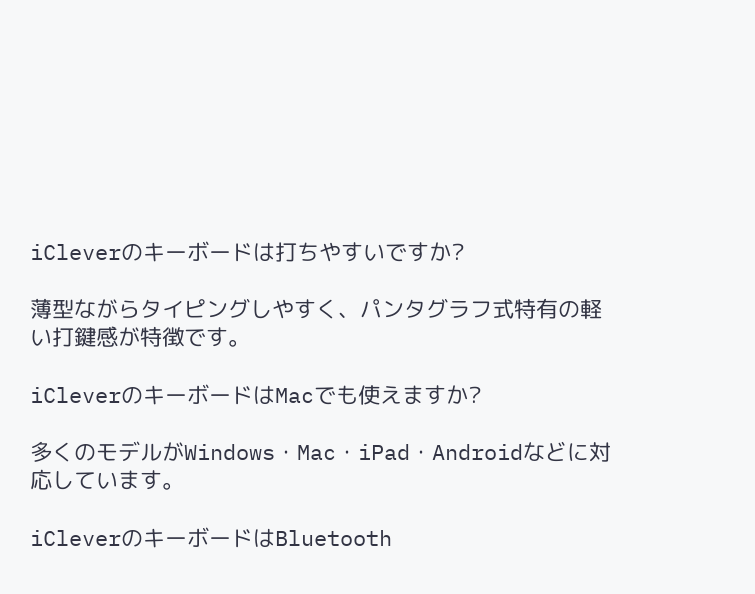iCleverのキーボードは打ちやすいですか?

薄型ながらタイピングしやすく、パンタグラフ式特有の軽い打鍵感が特徴です。

iCleverのキーボードはMacでも使えますか?

多くのモデルがWindows・Mac・iPad・Androidなどに対応しています。

iCleverのキーボードはBluetooth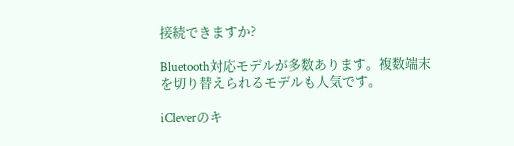接続できますか?

Bluetooth対応モデルが多数あります。複数端末を切り替えられるモデルも人気です。

iCleverのキ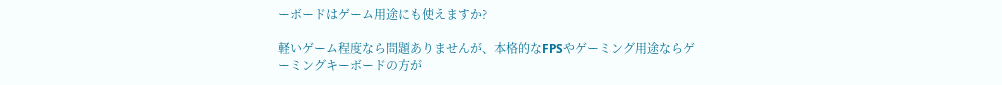ーボードはゲーム用途にも使えますか?

軽いゲーム程度なら問題ありませんが、本格的なFPSやゲーミング用途ならゲーミングキーボードの方が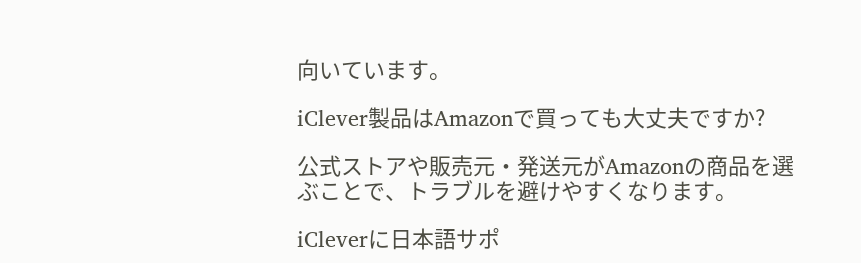向いています。

iClever製品はAmazonで買っても大丈夫ですか?

公式ストアや販売元・発送元がAmazonの商品を選ぶことで、トラブルを避けやすくなります。

iCleverに日本語サポ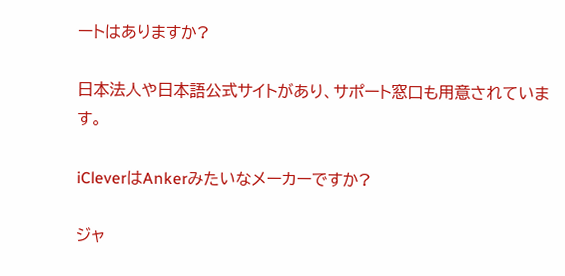ートはありますか?

日本法人や日本語公式サイトがあり、サポート窓口も用意されています。

iCleverはAnkerみたいなメーカーですか?

ジャ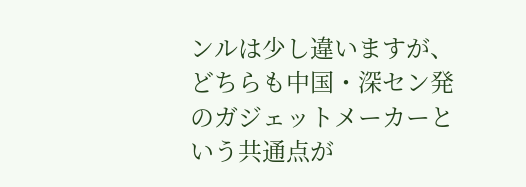ンルは少し違いますが、どちらも中国・深セン発のガジェットメーカーという共通点が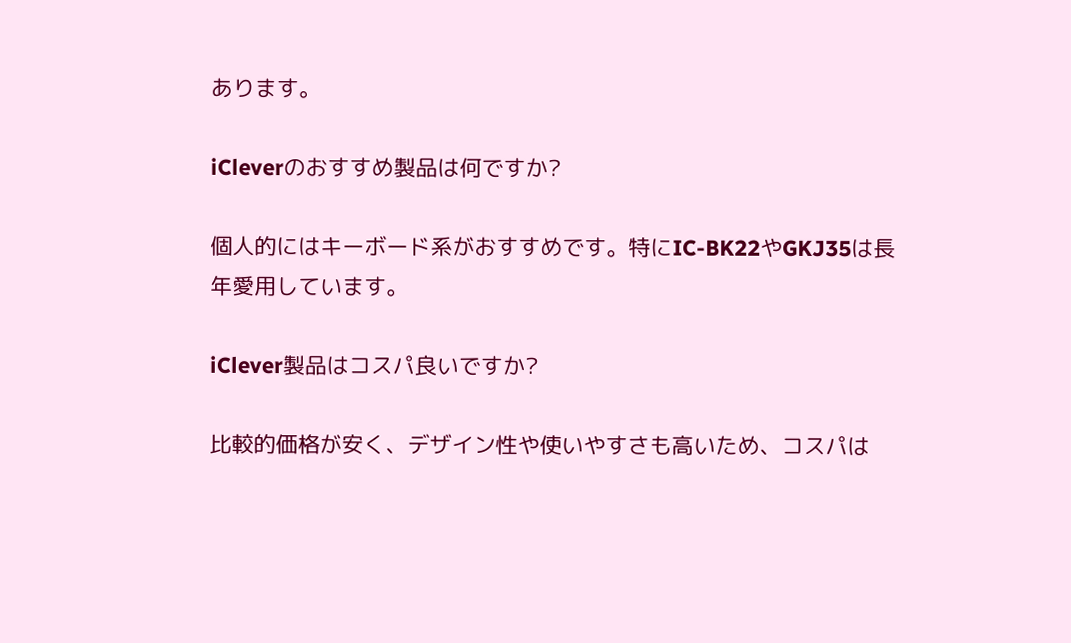あります。

iCleverのおすすめ製品は何ですか?

個人的にはキーボード系がおすすめです。特にIC-BK22やGKJ35は長年愛用しています。

iClever製品はコスパ良いですか?

比較的価格が安く、デザイン性や使いやすさも高いため、コスパは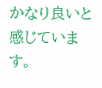かなり良いと感じています。